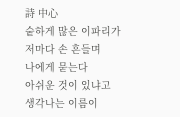詩 中心
숱하게 많은 이파리가
저마다 손 흔들며
나에게 묻는다
아쉬운 것이 있냐고
생각나는 이름이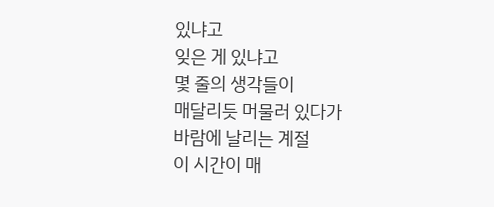있냐고
잊은 게 있냐고
몇 줄의 생각들이
매달리듯 머물러 있다가
바람에 날리는 계절
이 시간이 매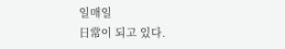일매일
日常이 되고 있다.